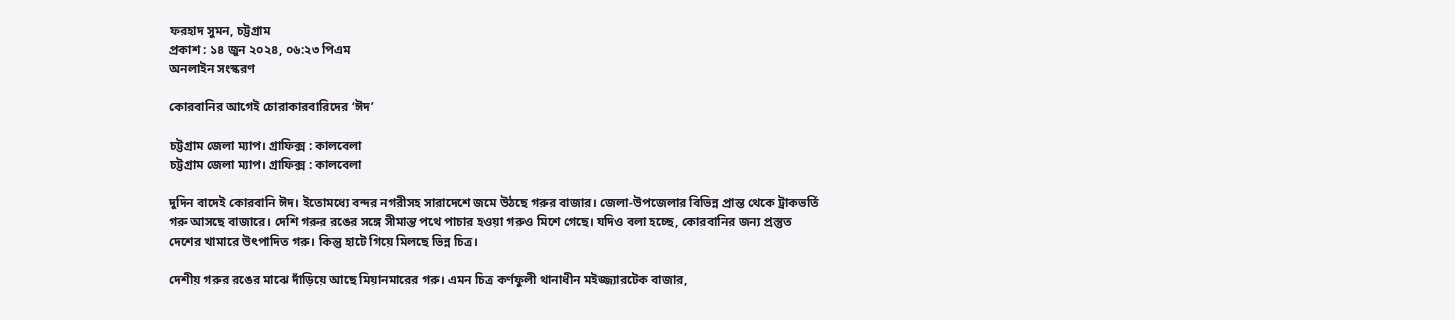ফরহাদ সুমন, চট্টগ্রাম
প্রকাশ : ১৪ জুন ২০২৪, ০৬:২৩ পিএম
অনলাইন সংস্করণ

কোরবানির আগেই চোরাকারবারিদের ‘ঈদ’

চট্টগ্রাম জেলা ম্যাপ। গ্রাফিক্স : কালবেলা
চট্টগ্রাম জেলা ম্যাপ। গ্রাফিক্স : কালবেলা

দুদিন বাদেই কোরবানি ঈদ। ইতোমধ্যে বন্দর নগরীসহ সারাদেশে জমে উঠছে গরুর বাজার। জেলা-উপজেলার বিভিন্ন প্রান্ত থেকে ট্রাকভর্তি গরু আসছে বাজারে। দেশি গরুর রঙের সঙ্গে সীমান্ত পথে পাচার হওয়া গরুও মিশে গেছে। যদিও বলা হচ্ছে, কোরবানির জন্য প্রস্তুত দেশের খামারে উৎপাদিত গরু। কিন্তু হাটে গিয়ে মিলছে ভিন্ন চিত্র।

দেশীয় গরুর রঙের মাঝে দাঁড়িয়ে আছে মিয়ানমারের গরু। এমন চিত্র কর্ণফুলী থানাধীন মইজ্জ্যারটেক বাজার,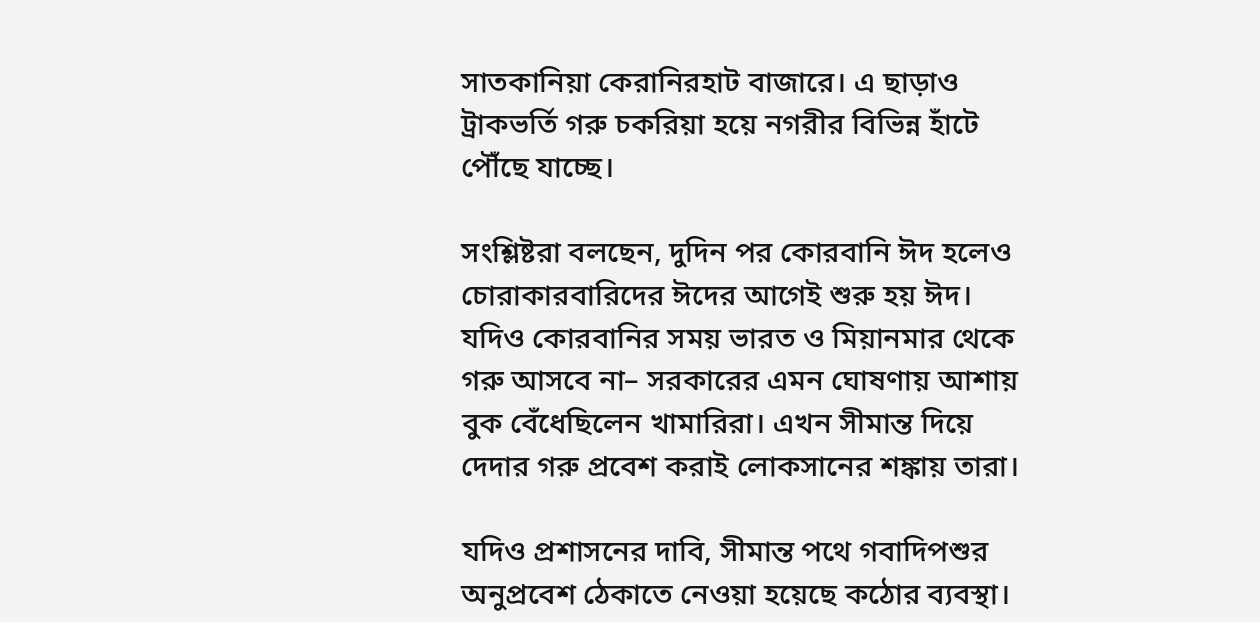সাতকানিয়া কেরানিরহাট বাজারে। এ ছাড়াও ট্রাকভর্তি গরু চকরিয়া হয়ে নগরীর বিভিন্ন হাঁটে পৌঁছে যাচ্ছে।

সংশ্লিষ্টরা বলছেন, দুদিন পর কোরবানি ঈদ হলেও চোরাকারবারিদের ঈদের আগেই শুরু হয় ঈদ। যদিও কোরবানির সময় ভারত ও মিয়ানমার থেকে গরু আসবে না– সরকারের এমন ঘোষণায় আশায় বুক বেঁধেছিলেন খামারিরা। এখন সীমান্ত দিয়ে দেদার গরু প্রবেশ করাই লোকসানের শঙ্কায় তারা।

যদিও প্রশাসনের দাবি, সীমান্ত পথে গবাদিপশুর অনুপ্রবেশ ঠেকাতে নেওয়া হয়েছে কঠোর ব্যবস্থা।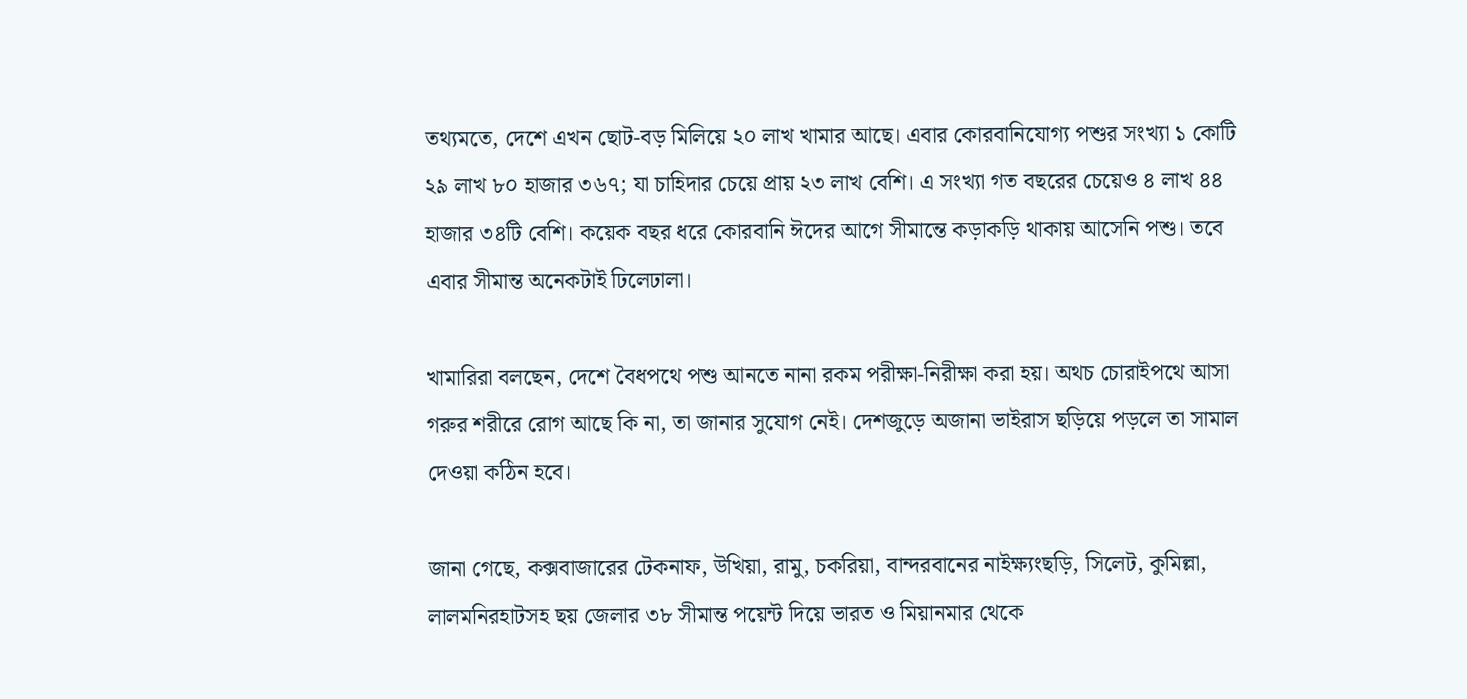তথ্যমতে, দেশে এখন ছোট-বড় মিলিয়ে ২০ লাখ খামার আছে। এবার কোরবানিযোগ্য পশুর সংখ্যা ১ কোটি ২৯ লাখ ৮০ হাজার ৩৬৭; যা চাহিদার চেয়ে প্রায় ২৩ লাখ বেশি। এ সংখ্যা গত বছরের চেয়েও ৪ লাখ ৪৪ হাজার ৩৪টি বেশি। কয়েক বছর ধরে কোরবানি ঈদের আগে সীমান্তে কড়াকড়ি থাকায় আসেনি পশু। তবে এবার সীমান্ত অনেকটাই ঢিলেঢালা।

খামারিরা বলছেন, দেশে বৈধপথে পশু আনতে নানা রকম পরীক্ষা-নিরীক্ষা করা হয়। অথচ চোরাইপথে আসা গরুর শরীরে রোগ আছে কি না, তা জানার সুযোগ নেই। দেশজুড়ে অজানা ভাইরাস ছড়িয়ে পড়লে তা সামাল দেওয়া কঠিন হবে।

জানা গেছে, কক্সবাজারের টেকনাফ, উখিয়া, রামু, চকরিয়া, বান্দরবানের নাইক্ষ্যংছড়ি, সিলেট, কুমিল্লা, লালমনিরহাটসহ ছয় জেলার ৩৮ সীমান্ত পয়েন্ট দিয়ে ভারত ও মিয়ানমার থেকে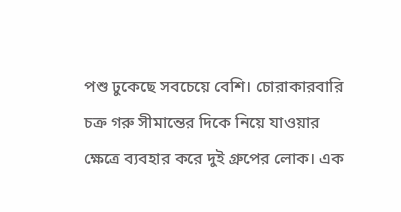পশু ঢুকেছে সবচেয়ে বেশি। চোরাকারবারি চক্র গরু সীমান্তের দিকে নিয়ে যাওয়ার ক্ষেত্রে ব্যবহার করে দুই গ্রুপের লোক। এক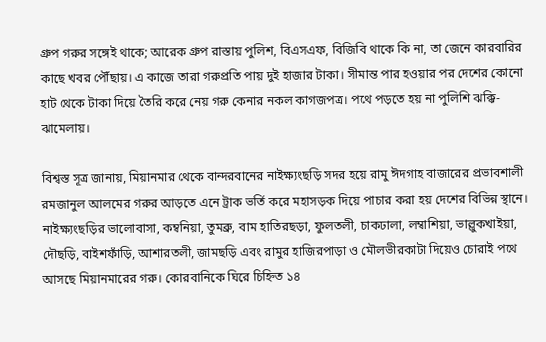গ্রুপ গরুর সঙ্গেই থাকে; আরেক গ্রুপ রাস্তায় পুলিশ, বিএসএফ, বিজিবি থাকে কি না, তা জেনে কারবারির কাছে খবর পৌঁছায়। এ কাজে তারা গরুপ্রতি পায় দুই হাজার টাকা। সীমান্ত পার হওয়ার পর দেশের কোনো হাট থেকে টাকা দিয়ে তৈরি করে নেয় গরু কেনার নকল কাগজপত্র। পথে পড়তে হয় না পুলিশি ঝক্কি-ঝামেলায়।

বিশ্বস্ত সূত্র জানায়, মিয়ানমার থেকে বান্দরবানের নাইক্ষ্যংছড়ি সদর হয়ে রামু ঈদগাহ বাজারের প্রভাবশালী রমজানুল আলমের গরুর আড়তে এনে ট্রাক ভর্তি করে মহাসড়ক দিয়ে পাচার করা হয় দেশের বিভিন্ন স্থানে। নাইক্ষ্যংছড়ির ভালোবাসা, কম্বনিয়া, তুমব্রু, বাম হাতিরছড়া, ফুলতলী, চাকঢালা, লম্বাশিয়া, ভাল্লুকখাইয়া, দৌছড়ি, বাইশফাঁড়ি, আশারতলী, জামছড়ি এবং রামুর হাজিরপাড়া ও মৌলভীরকাটা দিয়েও চোরাই পথে আসছে মিয়ানমারের গরু। কোরবানিকে ঘিরে চিহ্নিত ১৪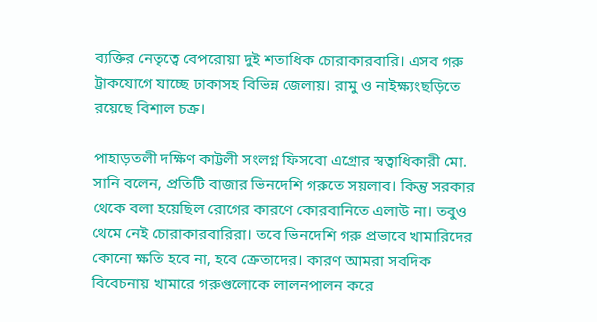ব্যক্তির নেতৃত্বে বেপরোয়া দুই শতাধিক চোরাকারবারি। এসব গরু ট্রাকযোগে যাচ্ছে ঢাকাসহ বিভিন্ন জেলায়। রামু ও নাইক্ষ্যংছড়িতে রয়েছে বিশাল চক্র।

পাহাড়তলী দক্ষিণ কাট্টলী সংলগ্ন ফিসবো এগ্রোর স্বত্বাধিকারী মো. সানি বলেন, প্রতিটি বাজার ভিনদেশি গরুতে সয়লাব। কিন্তু সরকার থেকে বলা হয়েছিল রোগের কারণে কোরবানিতে এলাউ না। তবুও থেমে নেই চোরাকারবারিরা। তবে ভিনদেশি গরু প্রভাবে খামারিদের কোনো ক্ষতি হবে না, হবে ক্রেতাদের। কারণ আমরা সবদিক বিবেচনায় খামারে গরুগুলোকে লালনপালন করে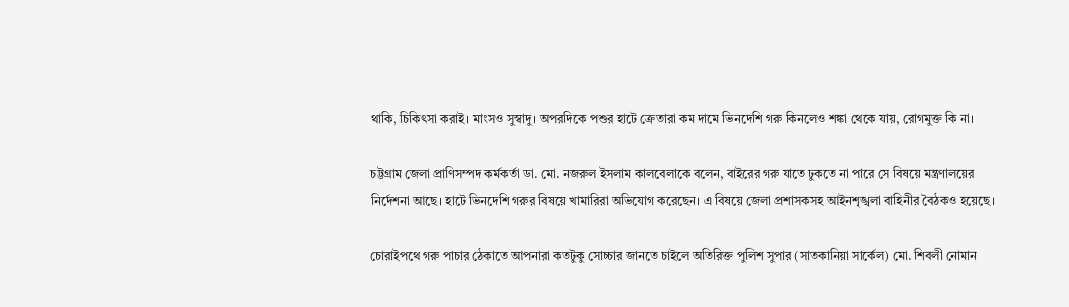থাকি, চিকিৎসা করাই। মাংসও সুস্বাদু। অপরদিকে পশুর হাটে ক্রেতারা কম দামে ভিনদেশি গরু কিনলেও শঙ্কা থেকে যায়, রোগমুক্ত কি না।

চট্টগ্রাম জেলা প্রাণিসম্পদ কর্মকর্তা ডা. মো. নজরুল ইসলাম কালবেলাকে বলেন, বাইরের গরু যাতে ঢুকতে না পারে সে বিষয়ে মন্ত্রণালয়ের নির্দেশনা আছে। হাটে ভিনদেশি গরুর বিষয়ে খামারিরা অভিযোগ করেছেন। এ বিষয়ে জেলা প্রশাসকসহ আইনশৃঙ্খলা বাহিনীর বৈঠকও হয়েছে।

চোরাইপথে গরু পাচার ঠেকাতে আপনারা কতটুকু সোচ্চার জানতে চাইলে অতিরিক্ত পুলিশ সুপার (সাতকানিয়া সার্কেল) মো. শিবলী নোমান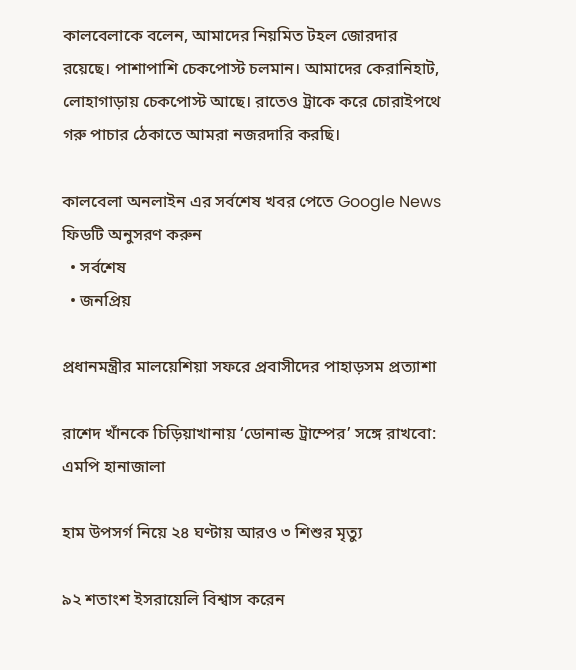কালবেলাকে বলেন, আমাদের নিয়মিত টহল জোরদার রয়েছে। পাশাপাশি চেকপোস্ট চলমান। আমাদের কেরানিহাট, লোহাগাড়ায় চেকপোস্ট আছে। রাতেও ট্রাকে করে চোরাইপথে গরু পাচার ঠেকাতে আমরা নজরদারি করছি।

কালবেলা অনলাইন এর সর্বশেষ খবর পেতে Google News ফিডটি অনুসরণ করুন
  • সর্বশেষ
  • জনপ্রিয়

প্রধানমন্ত্রীর মালয়েশিয়া সফরে প্রবাসীদের পাহাড়সম প্রত্যাশা

রাশেদ খাঁনকে চিড়িয়াখানায় ‘ডোনাল্ড ট্রাম্পের’ সঙ্গে রাখবো: এমপি হানাজালা

হাম উপসর্গ নিয়ে ২৪ ঘণ্টায় আরও ৩ শিশুর মৃত্যু

৯২ শতাংশ ইসরায়েলি বিশ্বাস করেন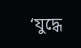‘যুদ্ধে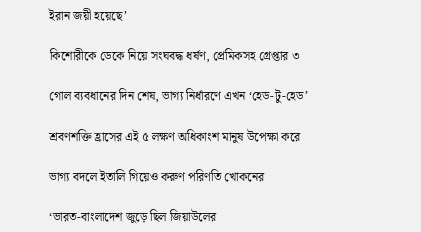ইরান জয়ী হয়েছে’

কিশোরীকে ডেকে নিয়ে সংঘবদ্ধ ধর্ষণ, প্রেমিকসহ গ্রেপ্তার ৩

গোল ব্যবধানের দিন শেষ, ভাগ্য নির্ধারণে এখন ‘হেড-টু-হেড’

শ্রবণশক্তি হ্রাসের এই ৫ লক্ষণ অধিকাংশ মানুষ উপেক্ষা করে

ভাগ্য বদলে ইতালি গিয়েও করুণ পরিণতি খোকনের

‘ভারত-বাংলাদেশ জুড়ে ছিল জিয়াউলের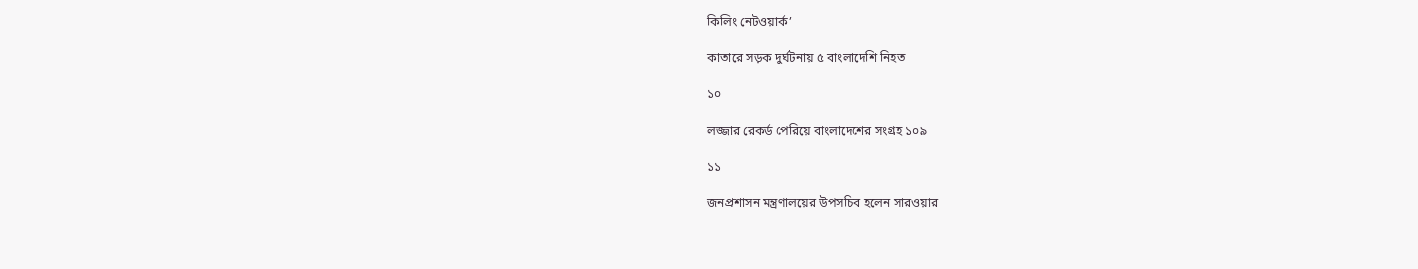কিলিং নেটওয়ার্ক’

কাতারে সড়ক দুর্ঘটনায় ৫ বাংলাদেশি নিহত

১০

লজ্জার রেকর্ড পেরিয়ে বাংলাদেশের সংগ্রহ ১০৯

১১

জনপ্রশাসন মন্ত্রণালয়ের উপসচিব হলেন সারওয়ার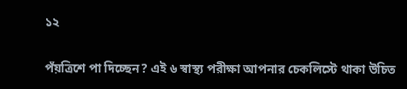১২

পঁয়ত্রিশে পা দিচ্ছেন? এই ৬ স্বাস্থ্য পরীক্ষা আপনার চেকলিস্টে থাকা উচিত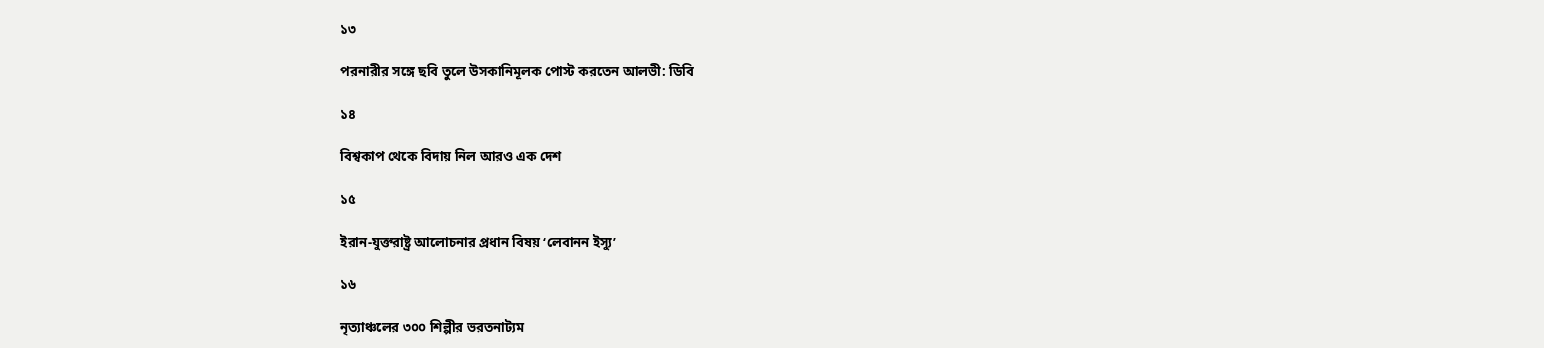১৩

পরনারীর সঙ্গে ছবি তুলে উসকানিমূলক পোস্ট করতেন আলভী: ডিবি

১৪

বিশ্বকাপ থেকে বিদায় নিল আরও এক দেশ

১৫

ইরান-যুক্তরাষ্ট্র আলোচনার প্রধান বিষয় ‘লেবানন ইস্যু’

১৬

নৃত্যাঞ্চলের ৩০০ শিল্পীর ভরতনাট্যম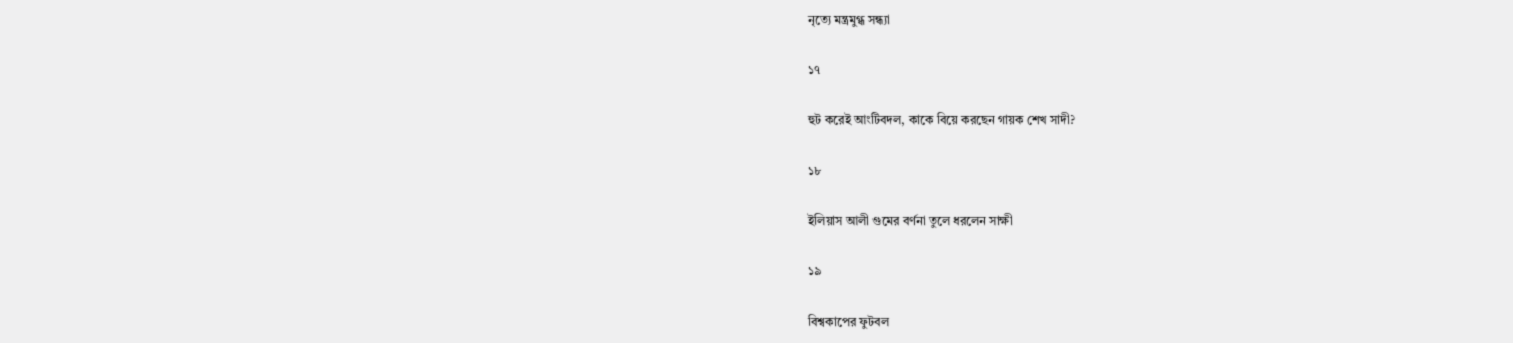নৃত্যে মন্ত্রমুগ্ধ সন্ধ্যা

১৭

হুট করেই আংটিবদল, কাকে বিয়ে করছেন গায়ক শেখ সাদী?

১৮

ইলিয়াস আলী গুমের বর্ণনা তুলে ধরলেন সাক্ষী

১৯

বিশ্বকাপের ফুটবল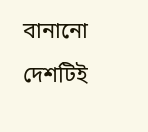বানানো দেশটিই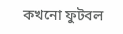কখনো ফুটবল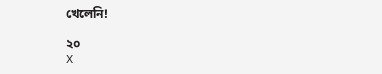খেলেনি!

২০
X